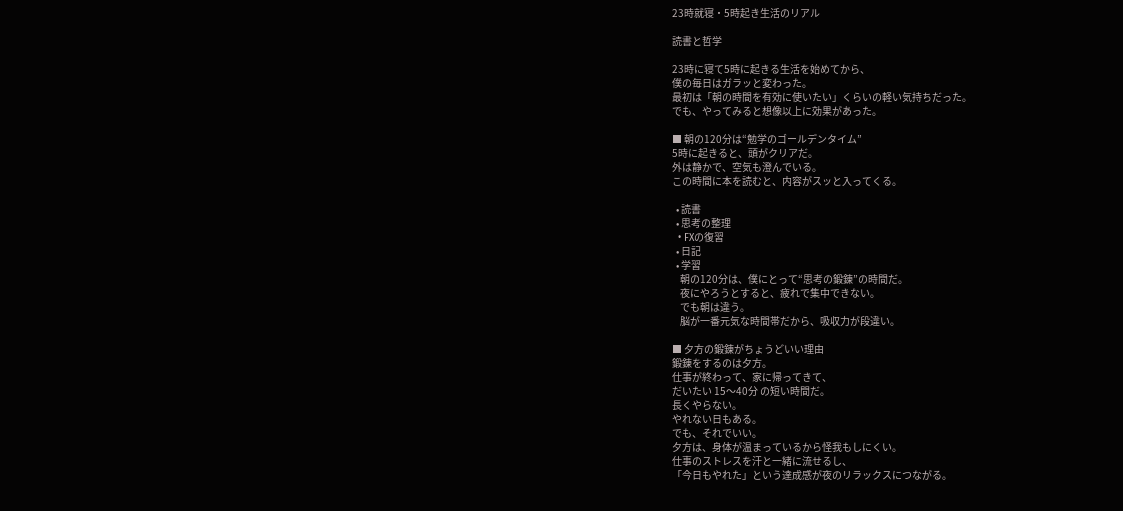23時就寝・5時起き生活のリアル

読書と哲学

23時に寝て5時に起きる生活を始めてから、
僕の毎日はガラッと変わった。
最初は「朝の時間を有効に使いたい」くらいの軽い気持ちだった。
でも、やってみると想像以上に効果があった。

■ 朝の120分は“勉学のゴールデンタイム”
5時に起きると、頭がクリアだ。
外は静かで、空気も澄んでいる。
この時間に本を読むと、内容がスッと入ってくる。

  • 読書
  • 思考の整理
  • FXの復習
  • 日記
  • 学習
    朝の120分は、僕にとって“思考の鍛錬”の時間だ。
    夜にやろうとすると、疲れで集中できない。
    でも朝は違う。
    脳が一番元気な時間帯だから、吸収力が段違い。

■ 夕方の鍛錬がちょうどいい理由
鍛錬をするのは夕方。
仕事が終わって、家に帰ってきて、
だいたい 15〜40分 の短い時間だ。
長くやらない。
やれない日もある。
でも、それでいい。
夕方は、身体が温まっているから怪我もしにくい。
仕事のストレスを汗と一緒に流せるし、
「今日もやれた」という達成感が夜のリラックスにつながる。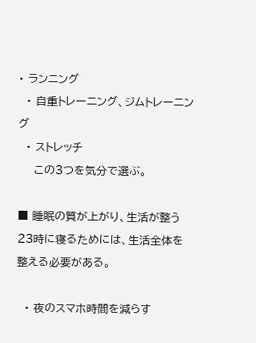• ランニング
  • 自重トレーニング、ジムトレーニング
  • ストレッチ
    この3つを気分で選ぶ。

■ 睡眠の質が上がり、生活が整う
23時に寝るためには、生活全体を整える必要がある。

  • 夜のスマホ時間を減らす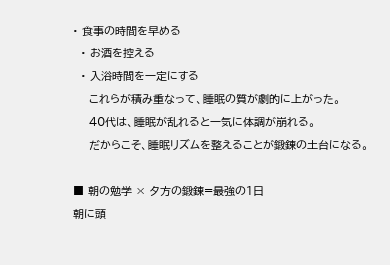• 食事の時間を早める
  • お酒を控える
  • 入浴時間を一定にする
    これらが積み重なって、睡眠の質が劇的に上がった。
    40代は、睡眠が乱れると一気に体調が崩れる。
    だからこそ、睡眠リズムを整えることが鍛錬の土台になる。

■ 朝の勉学 × 夕方の鍛錬=最強の1日
朝に頭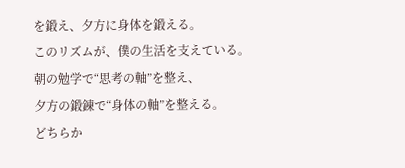を鍛え、夕方に身体を鍛える。
このリズムが、僕の生活を支えている。
朝の勉学で“思考の軸”を整え、
夕方の鍛錬で“身体の軸”を整える。
どちらか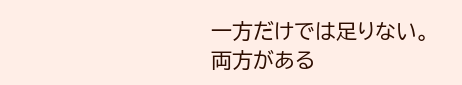一方だけでは足りない。
両方がある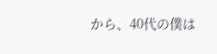から、40代の僕は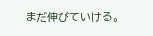まだ伸びていける。